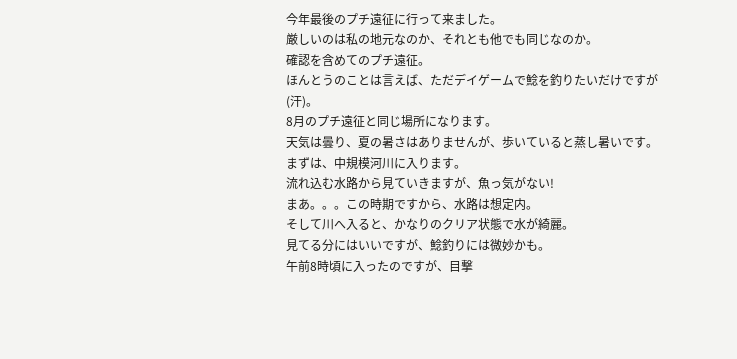今年最後のプチ遠征に行って来ました。
厳しいのは私の地元なのか、それとも他でも同じなのか。
確認を含めてのプチ遠征。
ほんとうのことは言えば、ただデイゲームで鯰を釣りたいだけですが(汗)。
8月のプチ遠征と同じ場所になります。
天気は曇り、夏の暑さはありませんが、歩いていると蒸し暑いです。
まずは、中規模河川に入ります。
流れ込む水路から見ていきますが、魚っ気がない!
まあ。。。この時期ですから、水路は想定内。
そして川へ入ると、かなりのクリア状態で水が綺麗。
見てる分にはいいですが、鯰釣りには微妙かも。
午前8時頃に入ったのですが、目撃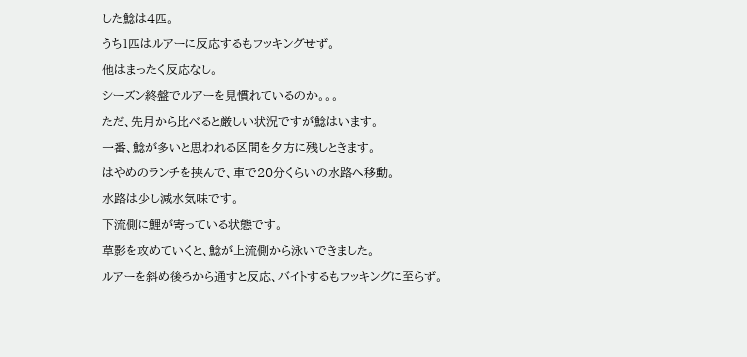した鯰は4匹。
うち1匹はルアーに反応するもフッキングせず。
他はまったく反応なし。
シーズン終盤でルアーを見慣れているのか。。。
ただ、先月から比べると厳しい状況ですが鯰はいます。
一番、鯰が多いと思われる区間を夕方に残しときます。
はやめのランチを挟んで、車で20分くらいの水路へ移動。
水路は少し減水気味です。
下流側に鯉が寄っている状態です。
草影を攻めていくと、鯰が上流側から泳いできました。
ルアーを斜め後ろから通すと反応、バイトするもフッキングに至らず。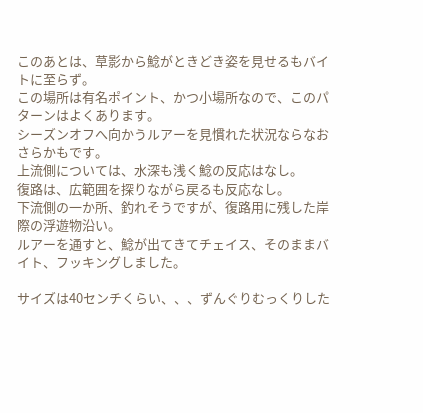このあとは、草影から鯰がときどき姿を見せるもバイトに至らず。
この場所は有名ポイント、かつ小場所なので、このパターンはよくあります。
シーズンオフへ向かうルアーを見慣れた状況ならなおさらかもです。
上流側については、水深も浅く鯰の反応はなし。
復路は、広範囲を探りながら戻るも反応なし。
下流側の一か所、釣れそうですが、復路用に残した岸際の浮遊物沿い。
ルアーを通すと、鯰が出てきてチェイス、そのままバイト、フッキングしました。

サイズは40センチくらい、、、ずんぐりむっくりした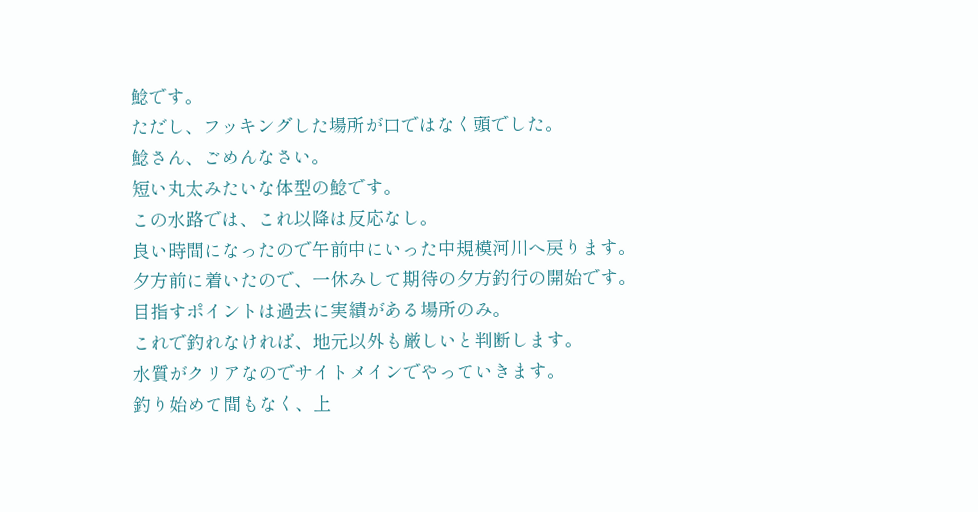鯰です。
ただし、フッキングした場所が口ではなく頭でした。
鯰さん、ごめんなさい。
短い丸太みたいな体型の鯰です。
この水路では、これ以降は反応なし。
良い時間になったので午前中にいった中規模河川へ戻ります。
夕方前に着いたので、一休みして期待の夕方釣行の開始です。
目指すポイントは過去に実績がある場所のみ。
これで釣れなければ、地元以外も厳しいと判断します。
水質がクリアなのでサイトメインでやっていきます。
釣り始めて間もなく、上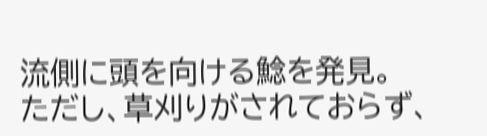流側に頭を向ける鯰を発見。
ただし、草刈りがされておらず、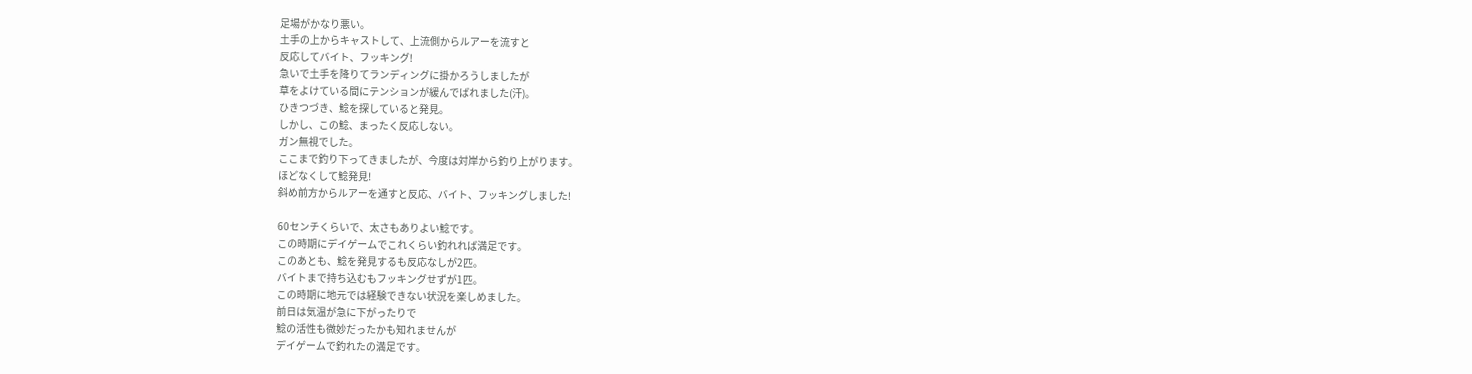足場がかなり悪い。
土手の上からキャストして、上流側からルアーを流すと
反応してバイト、フッキング!
急いで土手を降りてランディングに掛かろうしましたが
草をよけている間にテンションが緩んでばれました(汗)。
ひきつづき、鯰を探していると発見。
しかし、この鯰、まったく反応しない。
ガン無視でした。
ここまで釣り下ってきましたが、今度は対岸から釣り上がります。
ほどなくして鯰発見!
斜め前方からルアーを通すと反応、バイト、フッキングしました!

60センチくらいで、太さもありよい鯰です。
この時期にデイゲームでこれくらい釣れれば満足です。
このあとも、鯰を発見するも反応なしが2匹。
バイトまで持ち込むもフッキングせずが1匹。
この時期に地元では経験できない状況を楽しめました。
前日は気温が急に下がったりで
鯰の活性も微妙だったかも知れませんが
デイゲームで釣れたの満足です。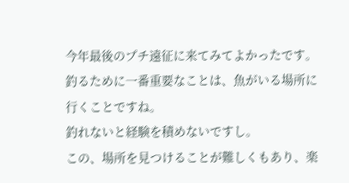今年最後のプチ遠征に来てみてよかったです。
釣るために一番重要なことは、魚がいる場所に行くことですね。
釣れないと経験を積めないですし。
この、場所を見つけることが難しくもあり、楽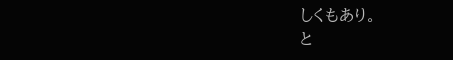しくもあり。
と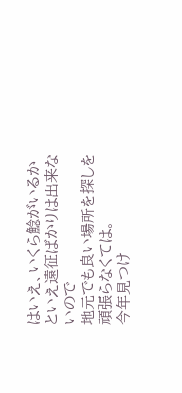はいえ、いくら鯰がいるかといえ遠征ばかりは出来ないので
地元でも良い場所を探しを頑張らなくては。
今年見つけ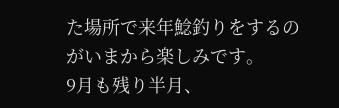た場所で来年鯰釣りをするのがいまから楽しみです。
9月も残り半月、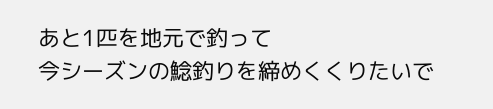あと1匹を地元で釣って
今シーズンの鯰釣りを締めくくりたいで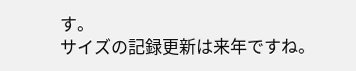す。
サイズの記録更新は来年ですね。